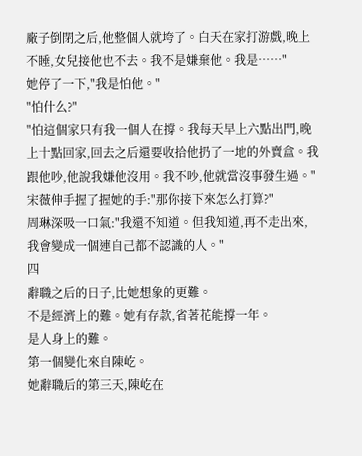廠子倒閉之后,他整個人就垮了。白天在家打游戲,晚上不睡,女兒接他也不去。我不是嫌棄他。我是……"
她停了一下,"我是怕他。"
"怕什么?"
"怕這個家只有我一個人在撐。我每天早上六點出門,晚上十點回家,回去之后還要收拾他扔了一地的外賣盒。我跟他吵,他說我嫌他沒用。我不吵,他就當沒事發生過。"
宋薇伸手握了握她的手:"那你接下來怎么打算?"
周琳深吸一口氣:"我還不知道。但我知道,再不走出來,我會變成一個連自己都不認識的人。"
四
辭職之后的日子,比她想象的更難。
不是經濟上的難。她有存款,省著花能撐一年。
是人身上的難。
第一個變化來自陳屹。
她辭職后的第三天,陳屹在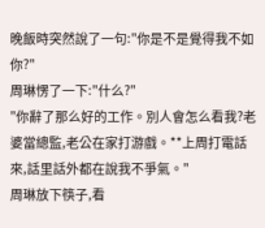晚飯時突然說了一句:"你是不是覺得我不如你?"
周琳愣了一下:"什么?"
"你辭了那么好的工作。別人會怎么看我?老婆當總監,老公在家打游戲。**上周打電話來,話里話外都在說我不爭氣。"
周琳放下筷子,看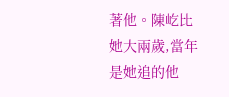著他。陳屹比她大兩歲,當年是她追的他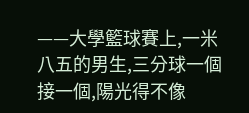——大學籃球賽上,一米八五的男生,三分球一個接一個,陽光得不像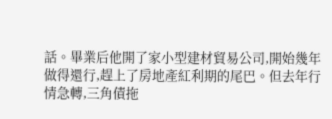話。畢業后他開了家小型建材貿易公司,開始幾年做得還行,趕上了房地產紅利期的尾巴。但去年行情急轉,三角債拖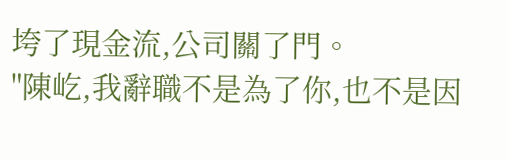垮了現金流,公司關了門。
"陳屹,我辭職不是為了你,也不是因